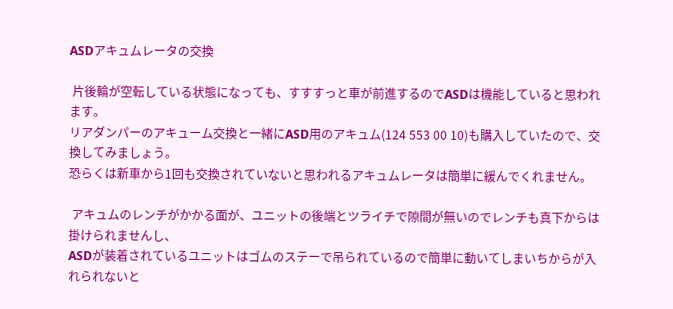ASDアキュムレータの交換

 片後輪が空転している状態になっても、すすすっと車が前進するのでASDは機能していると思われます。
リアダンパーのアキューム交換と一緒にASD用のアキュム(124 553 00 10)も購入していたので、交換してみましょう。
恐らくは新車から1回も交換されていないと思われるアキュムレータは簡単に緩んでくれません。

 アキュムのレンチがかかる面が、ユニットの後端とツライチで隙間が無いのでレンチも真下からは掛けられませんし、
ASDが装着されているユニットはゴムのステーで吊られているので簡単に動いてしまいちからが入れられないと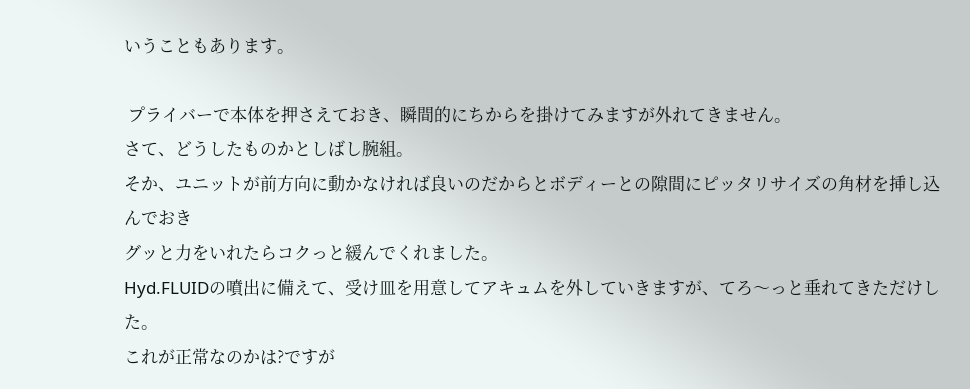いうこともあります。

 プライバーで本体を押さえておき、瞬間的にちからを掛けてみますが外れてきません。
さて、どうしたものかとしばし腕組。
そか、ユニットが前方向に動かなければ良いのだからとボディーとの隙間にピッタリサイズの角材を挿し込んでおき
グッと力をいれたらコクっと緩んでくれました。
Hyd.FLUIDの噴出に備えて、受け皿を用意してアキュムを外していきますが、てろ〜っと垂れてきただけした。
これが正常なのかは?ですが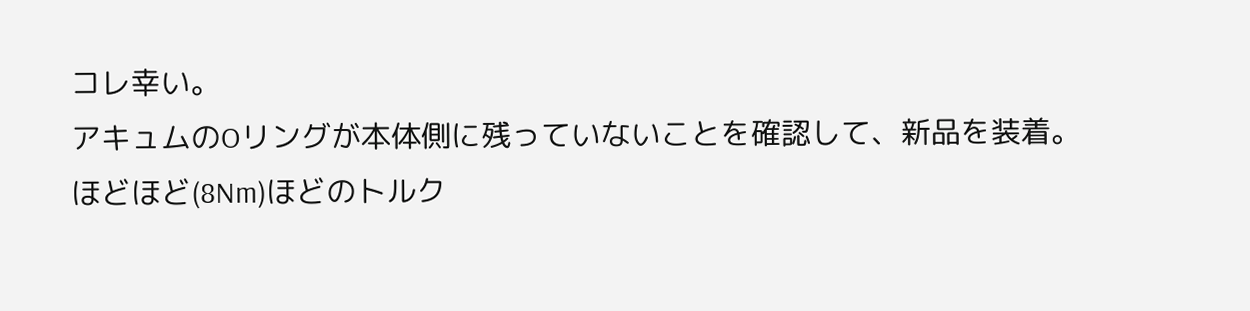コレ幸い。
アキュムのOリングが本体側に残っていないことを確認して、新品を装着。
ほどほど(8Nm)ほどのトルク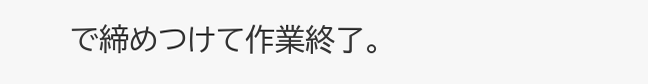で締めつけて作業終了。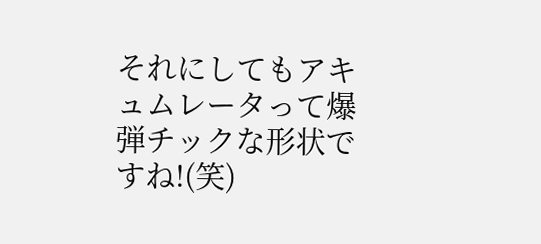それにしてもアキュムレータって爆弾チックな形状ですね!(笑)